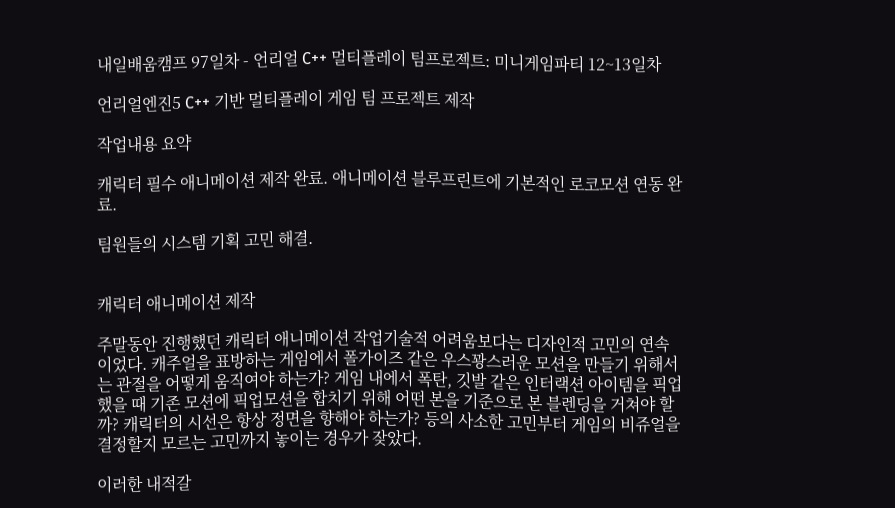내일배움캠프 97일차 - 언리얼 C++ 멀티플레이 팀프로젝트: 미니게임파티 12~13일차

언리얼엔진5 C++ 기반 멀티플레이 게임 팀 프로젝트 제작

작업내용 요약

캐릭터 필수 애니메이션 제작 완료. 애니메이션 블루프린트에 기본적인 로코모션 연동 완료.

팀원들의 시스템 기획 고민 해결.


캐릭터 애니메이션 제작

주말동안 진행했던 캐릭터 애니메이션 작업기술적 어려움보다는 디자인적 고민의 연속이었다. 캐주얼을 표방하는 게임에서 폴가이즈 같은 우스꽝스러운 모션을 만들기 위해서는 관절을 어떻게 움직여야 하는가? 게임 내에서 폭탄, 깃발 같은 인터랙션 아이템을 픽업했을 때 기존 모션에 픽업모션을 합치기 위해 어떤 본을 기준으로 본 블렌딩을 거쳐야 할까? 캐릭터의 시선은 항상 정면을 향해야 하는가? 등의 사소한 고민부터 게임의 비쥬얼을 결정할지 모르는 고민까지 놓이는 경우가 잦았다.

이러한 내적갈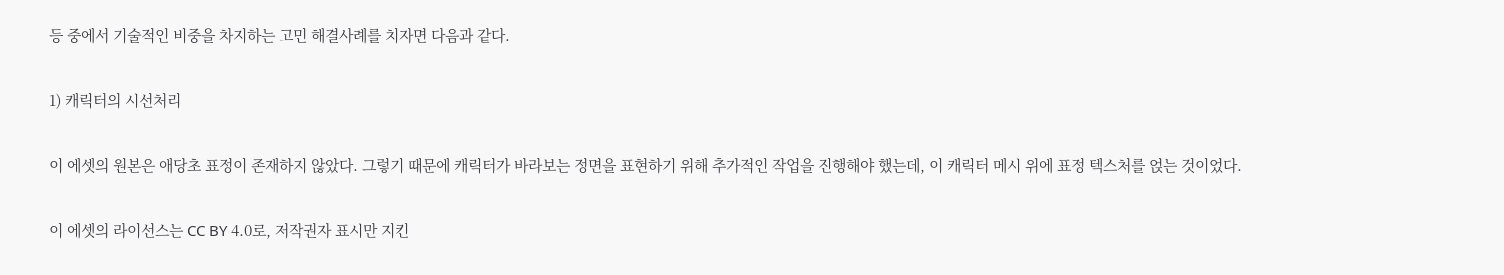등 중에서 기술적인 비중을 차지하는 고민 해결사례를 치자면 다음과 같다.

1) 캐릭터의 시선처리

이 에셋의 원본은 애당초 표정이 존재하지 않았다. 그렇기 때문에 캐릭터가 바라보는 정면을 표현하기 위해 추가적인 작업을 진행해야 했는데, 이 캐릭터 메시 위에 표정 텍스처를 얹는 것이었다.

이 에셋의 라이선스는 CC BY 4.0로, 저작권자 표시만 지킨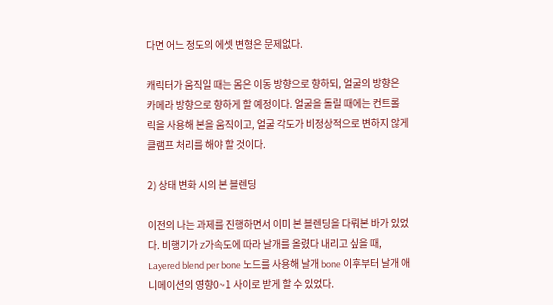다면 어느 정도의 에셋 변형은 문제없다.

캐릭터가 움직일 때는 몸은 이동 방향으로 향하되, 얼굴의 방향은 카메라 방향으로 향하게 할 예정이다. 얼굴을 돌릴 때에는 컨트롤 릭을 사용해 본을 움직이고, 얼굴 각도가 비정상적으로 변하지 않게 클램프 처리를 해야 할 것이다.

2) 상태 변화 시의 본 블렌딩

이전의 나는 과제를 진행하면서 이미 본 블렌딩을 다뤄본 바가 있었다. 비행기가 Z가속도에 따라 날개를 올렸다 내리고 싶을 때, Layered blend per bone 노드를 사용해 날개 bone 이후부터 날개 애니메이션의 영향0~1 사이로 받게 할 수 있었다.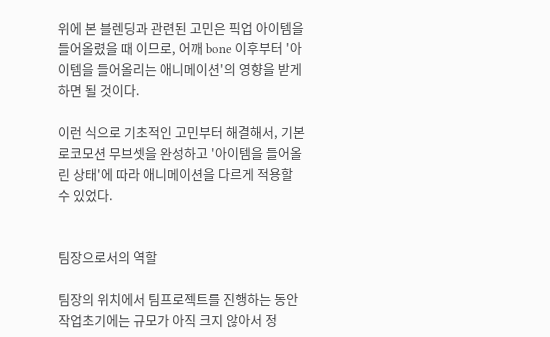위에 본 블렌딩과 관련된 고민은 픽업 아이템을 들어올렸을 때 이므로, 어깨 bone 이후부터 '아이템을 들어올리는 애니메이션'의 영향을 받게 하면 될 것이다.

이런 식으로 기초적인 고민부터 해결해서, 기본 로코모션 무브셋을 완성하고 '아이템을 들어올린 상태'에 따라 애니메이션을 다르게 적용할 수 있었다.


팀장으로서의 역할

팀장의 위치에서 팀프로젝트를 진행하는 동안 작업초기에는 규모가 아직 크지 않아서 정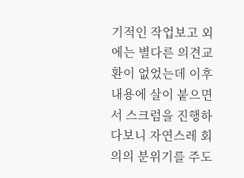기적인 작업보고 외에는 별다른 의견교환이 없었는데 이후 내용에 살이 붙으면서 스크럼을 진행하다보니 자연스레 회의의 분위기를 주도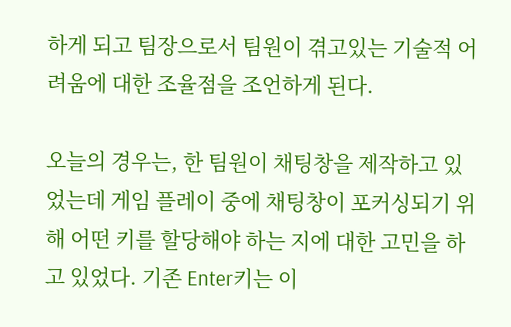하게 되고 팀장으로서 팀원이 겪고있는 기술적 어려움에 대한 조율점을 조언하게 된다.

오늘의 경우는, 한 팀원이 채팅창을 제작하고 있었는데 게임 플레이 중에 채팅창이 포커싱되기 위해 어떤 키를 할당해야 하는 지에 대한 고민을 하고 있었다. 기존 Enter키는 이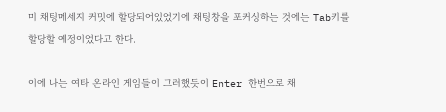미 채팅메세지 커밋에 할당되어있었기에 채팅창을 포커싱하는 것에는 Tab키를 할당할 예정이었다고 한다.

이에 나는 여타 온라인 게임들이 그러했듯이 Enter 한번으로 채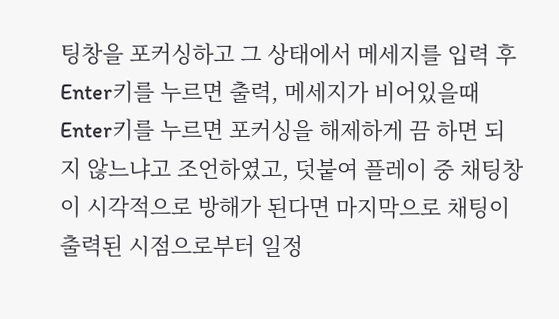팅창을 포커싱하고 그 상태에서 메세지를 입력 후 Enter키를 누르면 출력, 메세지가 비어있을때 Enter키를 누르면 포커싱을 해제하게 끔 하면 되지 않느냐고 조언하였고, 덧붙여 플레이 중 채팅창이 시각적으로 방해가 된다면 마지막으로 채팅이 출력된 시점으로부터 일정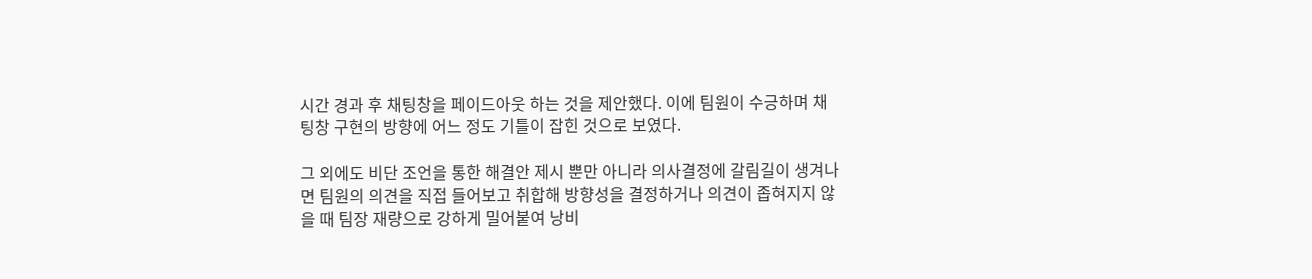시간 경과 후 채팅창을 페이드아웃 하는 것을 제안했다. 이에 팀원이 수긍하며 채팅창 구현의 방향에 어느 정도 기틀이 잡힌 것으로 보였다.

그 외에도 비단 조언을 통한 해결안 제시 뿐만 아니라 의사결정에 갈림길이 생겨나면 팀원의 의견을 직접 들어보고 취합해 방향성을 결정하거나 의견이 좁혀지지 않을 때 팀장 재량으로 강하게 밀어붙여 낭비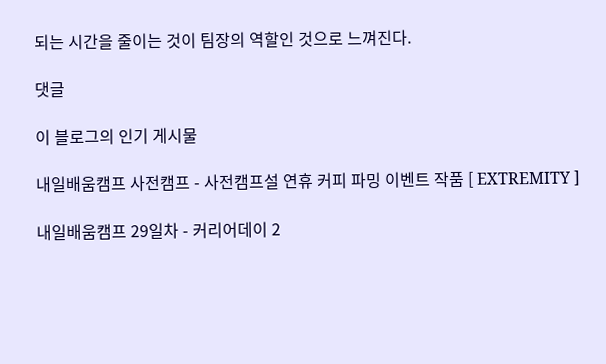되는 시간을 줄이는 것이 팀장의 역할인 것으로 느껴진다.

댓글

이 블로그의 인기 게시물

내일배움캠프 사전캠프 - 사전캠프설 연휴 커피 파밍 이벤트 작품 [ EXTREMITY ]

내일배움캠프 29일차 - 커리어데이 2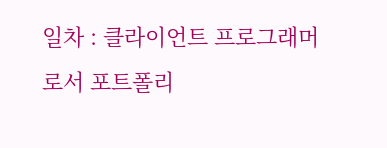일차 : 클라이언트 프로그래머로서 포트폴리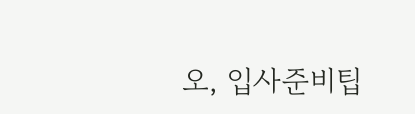오, 입사준비팁